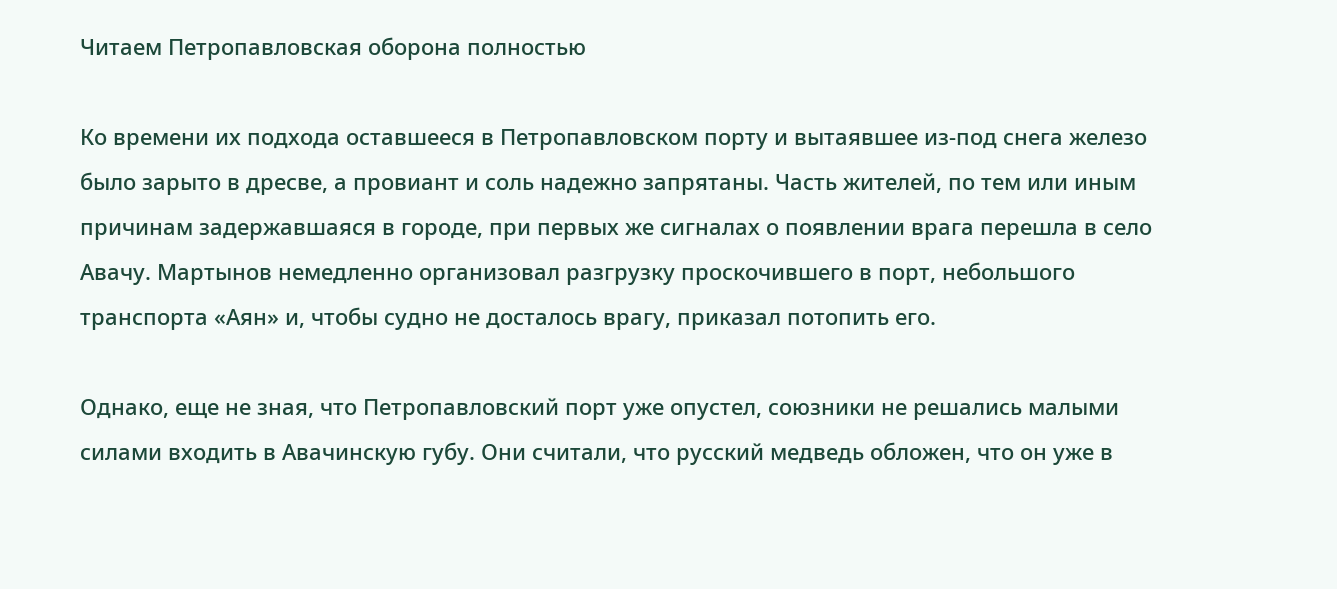Читаем Петропавловская оборона полностью

Ко времени их подхода оставшееся в Петропавловском порту и вытаявшее из-под снега железо было зарыто в дресве, а провиант и соль надежно запрятаны. Часть жителей, по тем или иным причинам задержавшаяся в городе, при первых же сигналах о появлении врага перешла в село Авачу. Мартынов немедленно организовал разгрузку проскочившего в порт, небольшого транспорта «Аян» и, чтобы судно не досталось врагу, приказал потопить его.

Однако, еще не зная, что Петропавловский порт уже опустел, союзники не решались малыми силами входить в Авачинскую губу. Они считали, что русский медведь обложен, что он уже в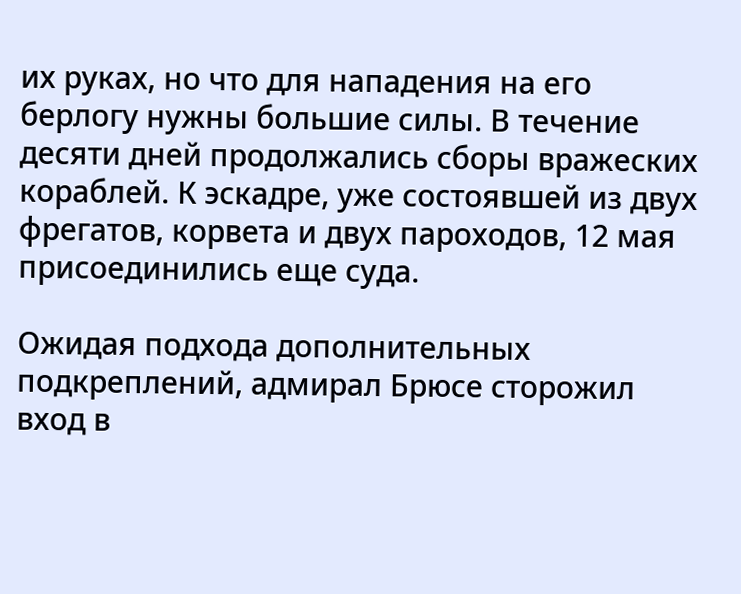их руках, но что для нападения на его берлогу нужны большие силы. В течение десяти дней продолжались сборы вражеских кораблей. К эскадре, уже состоявшей из двух фрегатов, корвета и двух пароходов, 12 мая присоединились еще суда.

Ожидая подхода дополнительных подкреплений, адмирал Брюсе сторожил вход в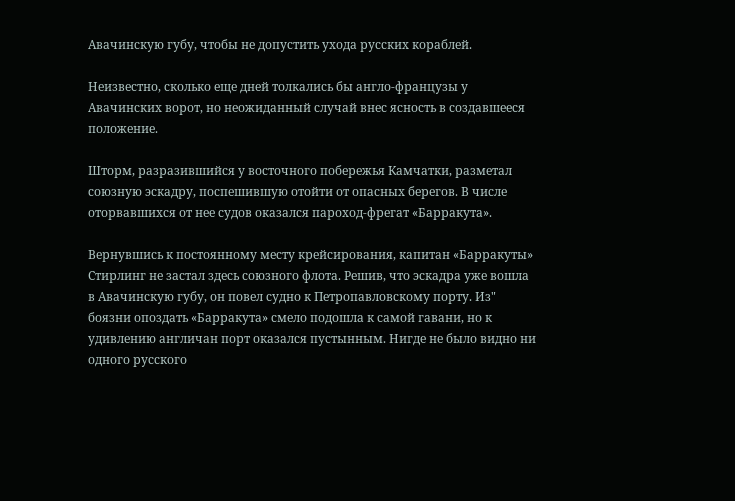Авачинскую губу, чтобы не допустить ухода русских кораблей.

Неизвестно, сколько еще дней толкались бы англо-французы у Авачинских ворот, но неожиданный случай внес ясность в создавшееся положение.

Шторм, разразившийся у восточного побережья Камчатки, разметал союзную эскадру, поспешившую отойти от опасных берегов. В числе оторвавшихся от нее судов оказался пароход-фрегат «Барракута».

Вернувшись к постоянному месту крейсирования, капитан «Барракуты» Стирлинг не застал здесь союзного флота. Решив, что эскадра уже вошла в Авачинскую губу, он повел судно к Петропавловскому порту. Из" боязни опоздать «Барракута» смело подошла к самой гавани, но к удивлению англичан порт оказался пустынным. Нигде не было видно ни одного русского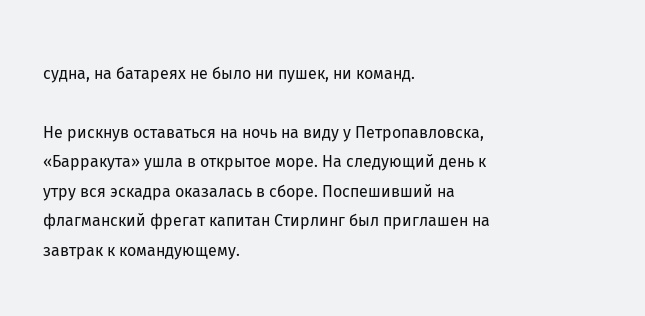судна, на батареях не было ни пушек, ни команд.

Не рискнув оставаться на ночь на виду у Петропавловска, «Барракута» ушла в открытое море. На следующий день к утру вся эскадра оказалась в сборе. Поспешивший на флагманский фрегат капитан Стирлинг был приглашен на завтрак к командующему.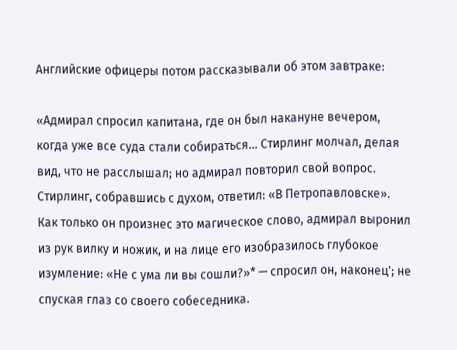Английские офицеры потом рассказывали об этом завтраке:

«Адмирал спросил капитана, где он был накануне вечером, когда уже все суда стали собираться... Стирлинг молчал, делая вид, что не расслышал; но адмирал повторил свой вопрос. Стирлинг, собравшись с духом, ответил: «В Петропавловске». Как только он произнес это магическое слово, адмирал выронил из рук вилку и ножик, и на лице его изобразилось глубокое изумление: «Не с ума ли вы сошли?»* — спросил он, наконец'; не спуская глаз со своего собеседника.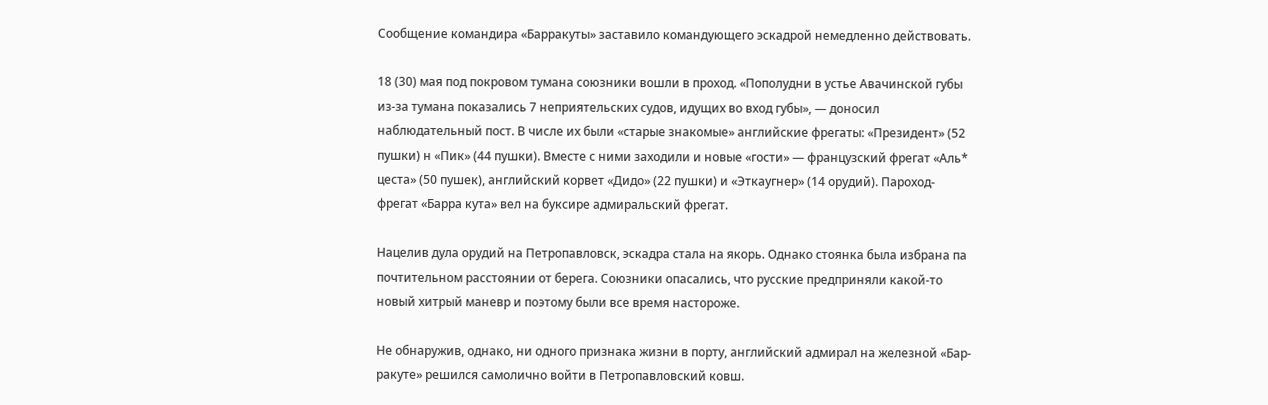Сообщение командира «Барракуты» заставило командующего эскадрой немедленно действовать.

18 (30) мая под покровом тумана союзники вошли в проход. «Пополудни в устье Авачинской губы из-за тумана показались 7 неприятельских судов, идущих во вход губы», — доносил наблюдательный пост. В числе их были «старые знакомые» английские фрегаты: «Президент» (52 пушки) н «Пик» (44 пушки). Вместе с ними заходили и новые «гости» — французский фрегат «Аль* цеста» (50 пушек), английский корвет «Дидо» (22 пушки) и «Эткаугнер» (14 орудий). Пароход-фрегат «Барра кута» вел на буксире адмиральский фрегат.

Нацелив дула орудий на Петропавловск, эскадра стала на якорь. Однако стоянка была избрана па почтительном расстоянии от берега. Союзники опасались, что русские предприняли какой-то новый хитрый маневр и поэтому были все время настороже.

Не обнаружив, однако, ни одного признака жизни в порту, английский адмирал на железной «Бар-ракуте» решился самолично войти в Петропавловский ковш.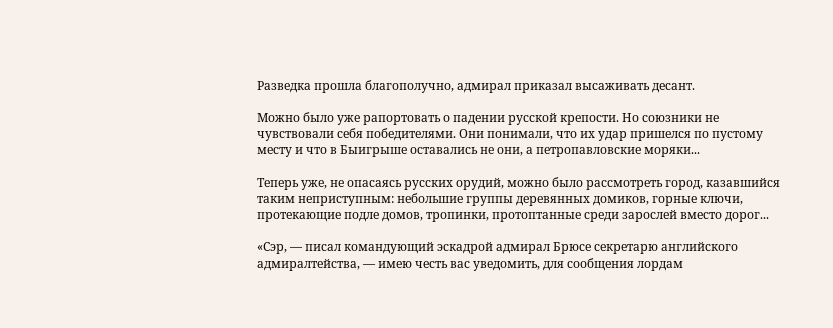Разведка прошла благополучно, адмирал приказал высаживать десант.

Можно было уже рапортовать о падении русской крепости. Но союзники не чувствовали себя победителями. Они понимали, что их удар пришелся по пустому месту и что в Быигрыше оставались не они, а петропавловские моряки...

Теперь уже, не опасаясь русских орудий, можно было рассмотреть город, казавшийся таким неприступным: небольшие группы деревянных домиков, горные ключи, протекающие подле домов, тропинки, протоптанные среди зарослей вместо дорог...

«Сэр, — писал командующий эскадрой адмирал Брюсе секретарю английского адмиралтейства, — имею честь вас уведомить, для сообщения лордам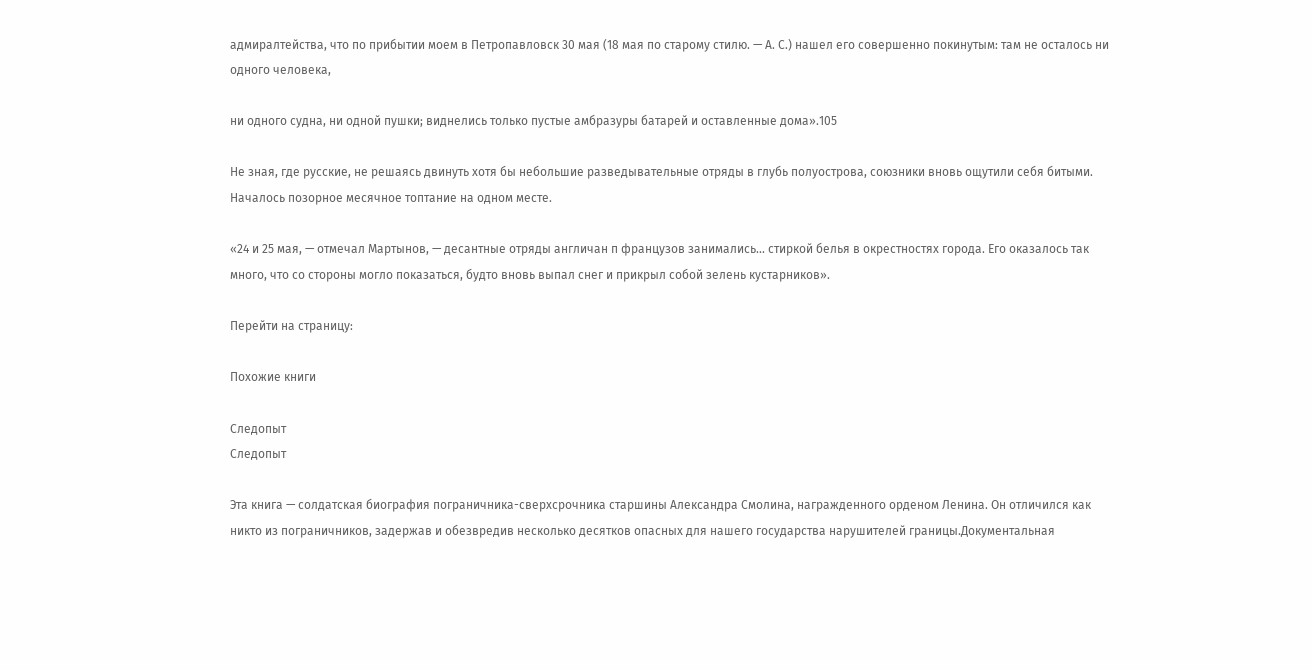адмиралтейства, что по прибытии моем в Петропавловск 30 мая (18 мая по старому стилю. — А. С.) нашел его совершенно покинутым: там не осталось ни одного человека,

ни одного судна, ни одной пушки; виднелись только пустые амбразуры батарей и оставленные дома».105

Не зная, где русские, не решаясь двинуть хотя бы небольшие разведывательные отряды в глубь полуострова, союзники вновь ощутили себя битыми. Началось позорное месячное топтание на одном месте.

«24 и 25 мая, — отмечал Мартынов, — десантные отряды англичан п французов занимались... стиркой белья в окрестностях города. Его оказалось так много, что со стороны могло показаться, будто вновь выпал снег и прикрыл собой зелень кустарников».

Перейти на страницу:

Похожие книги

Следопыт
Следопыт

Эта книга — солдатская биография пограничника-сверхсрочника старшины Александра Смолина, награжденного орденом Ленина. Он отличился как никто из пограничников, задержав и обезвредив несколько десятков опасных для нашего государства нарушителей границы.Документальная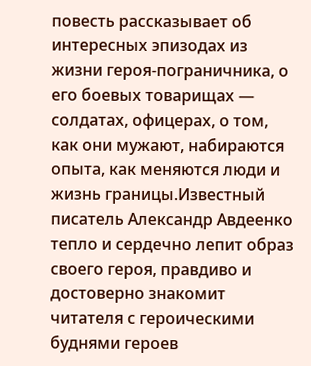повесть рассказывает об интересных эпизодах из жизни героя-пограничника, о его боевых товарищах — солдатах, офицерах, о том, как они мужают, набираются опыта, как меняются люди и жизнь границы.Известный писатель Александр Авдеенко тепло и сердечно лепит образ своего героя, правдиво и достоверно знакомит читателя с героическими буднями героев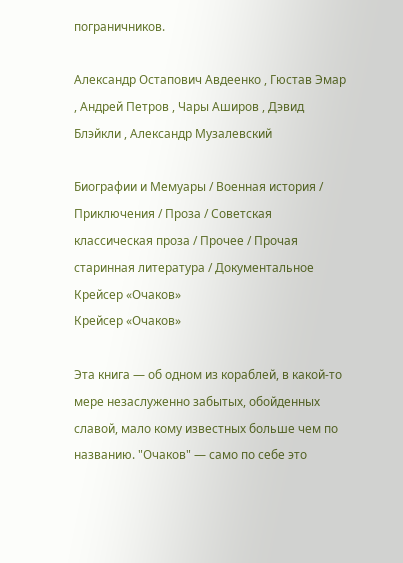пограничников.

Александр Остапович Авдеенко , Гюстав Эмар , Андрей Петров , Чары Аширов , Дэвид Блэйкли , Александр Музалевский

Биографии и Мемуары / Военная история / Приключения / Проза / Советская классическая проза / Прочее / Прочая старинная литература / Документальное
Крейсер «Очаков»
Крейсер «Очаков»

Эта книга — об одном из кораблей, в какой-то мере незаслуженно забытых, обойденных славой, мало кому известных больше чем по названию. "Очаков" — само по себе это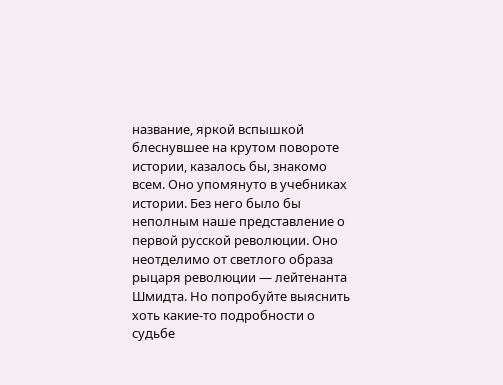название, яркой вспышкой блеснувшее на крутом повороте истории, казалось бы, знакомо всем. Оно упомянуто в учебниках истории. Без него было бы неполным наше представление о первой русской революции. Оно неотделимо от светлого образа рыцаря революции — лейтенанта Шмидта. Но попробуйте выяснить хоть какие-то подробности о судьбе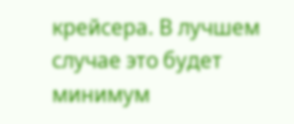крейсера. В лучшем случае это будет минимум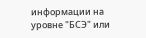информации на уровне "БСЭ" или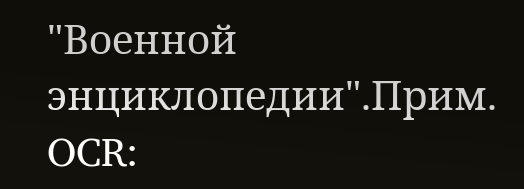"Военной энциклопедии".Прим. OCR: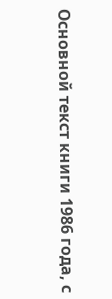Основной текст книги 1986 года, с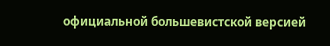официальной большевистской версией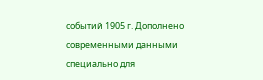событий 1905 г. Дополнено современными данными специально для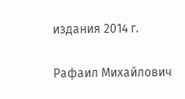издания 2014 г.

Рафаил Михайлович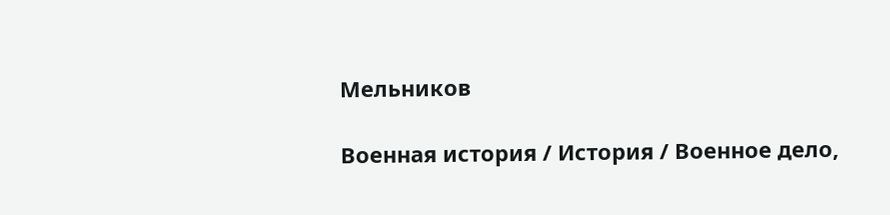Мельников

Военная история / История / Военное дело,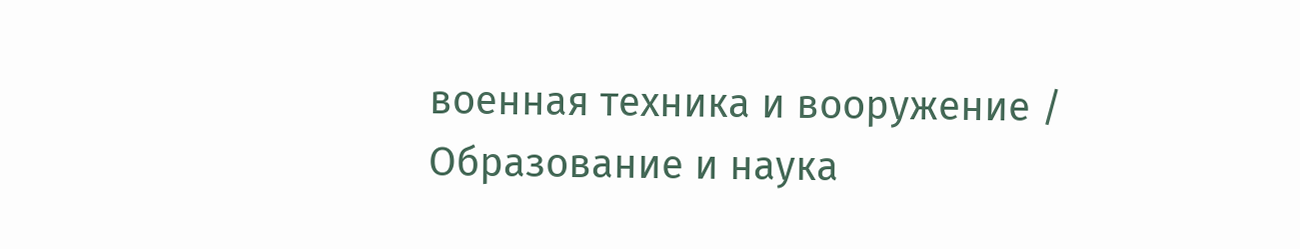военная техника и вооружение / Образование и наука